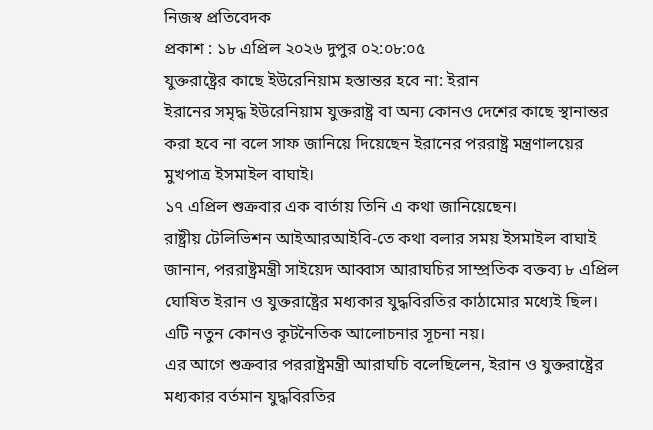নিজস্ব প্রতিবেদক
প্রকাশ : ১৮ এপ্রিল ২০২৬ দুপুর ০২:০৮:০৫
যুক্তরাষ্ট্রের কাছে ইউরেনিয়াম হস্তান্তর হবে না: ইরান
ইরানের সমৃদ্ধ ইউরেনিয়াম যুক্তরাষ্ট্র বা অন্য কোনও দেশের কাছে স্থানান্তর করা হবে না বলে সাফ জানিয়ে দিয়েছেন ইরানের পররাষ্ট্র মন্ত্রণালয়ের মুখপাত্র ইসমাইল বাঘাই।
১৭ এপ্রিল শুক্রবার এক বার্তায় তিনি এ কথা জানিয়েছেন।
রাষ্ট্রীয় টেলিভিশন আইআরআইবি-তে কথা বলার সময় ইসমাইল বাঘাই জানান, পররাষ্ট্রমন্ত্রী সাইয়েদ আব্বাস আরাঘচির সাম্প্রতিক বক্তব্য ৮ এপ্রিল ঘোষিত ইরান ও যুক্তরাষ্ট্রের মধ্যকার যুদ্ধবিরতির কাঠামোর মধ্যেই ছিল। এটি নতুন কোনও কূটনৈতিক আলোচনার সূচনা নয়।
এর আগে শুক্রবার পররাষ্ট্রমন্ত্রী আরাঘচি বলেছিলেন, ইরান ও যুক্তরাষ্ট্রের মধ্যকার বর্তমান যুদ্ধবিরতির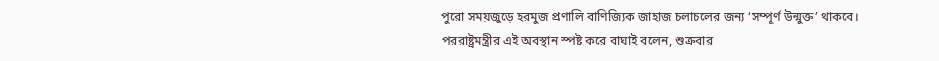পুরো সময়জুড়ে হরমুজ প্রণালি বাণিজ্যিক জাহাজ চলাচলের জন্য ‘সম্পূর্ণ উন্মুক্ত’ থাকবে।
পররাষ্ট্রমন্ত্রীর এই অবস্থান স্পষ্ট করে বাঘাই বলেন, শুক্রবার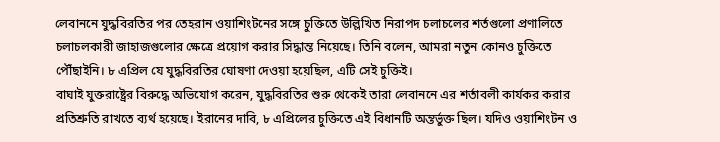লেবাননে যুদ্ধবিরতির পর তেহরান ওয়াশিংটনের সঙ্গে চুক্তিতে উল্লিখিত নিরাপদ চলাচলের শর্তগুলো প্রণালিতে চলাচলকারী জাহাজগুলোর ক্ষেত্রে প্রয়োগ করার সিদ্ধান্ত নিয়েছে। তিনি বলেন, আমরা নতুন কোনও চুক্তিতে পৌঁছাইনি। ৮ এপ্রিল যে যুদ্ধবিরতির ঘোষণা দেওয়া হয়েছিল, এটি সেই চুক্তিই।
বাঘাই যুক্তরাষ্ট্রের বিরুদ্ধে অভিযোগ করেন, যুদ্ধবিরতির শুরু থেকেই তারা লেবাননে এর শর্তাবলী কার্যকর করার প্রতিশ্রুতি রাখতে ব্যর্থ হয়েছে। ইরানের দাবি, ৮ এপ্রিলের চুক্তিতে এই বিধানটি অন্তর্ভুক্ত ছিল। যদিও ওয়াশিংটন ও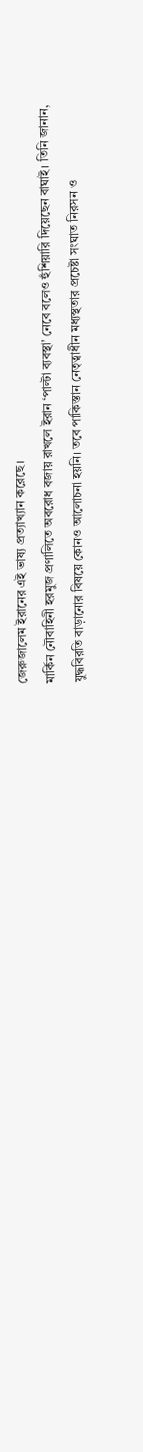জেরুজালেম ইরানের এই ভাষ্য প্রত্যাখ্যান করেছে।
মার্কিন নৌবাহিনী হরমুজ প্রণালিতে অবরোধ বজায় রাখলে ইরান ‘পাল্টা ব্যবস্থা’ নেবে বলেও হুঁশিয়ারি দিয়েছেন বাঘাই। তিনি জানান, যুদ্ধবিরতি বাড়ানোর বিষয়ে কোনও আলোচনা হয়নি। তবে পাকিস্তান নেতৃত্বাধীন মধ্যস্থতার প্রচেষ্টা সংঘাত নিরসন ও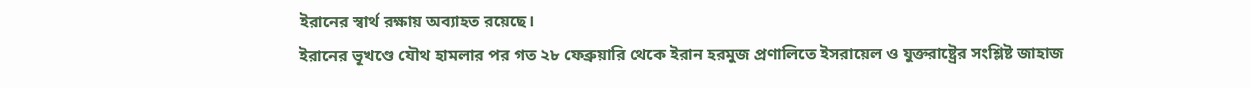ইরানের স্বার্থ রক্ষায় অব্যাহত রয়েছে।
ইরানের ভূখণ্ডে যৌথ হামলার পর গত ২৮ ফেব্রুয়ারি থেকে ইরান হরমুজ প্রণালিতে ইসরায়েল ও যুক্তরাষ্ট্রের সংশ্লিষ্ট জাহাজ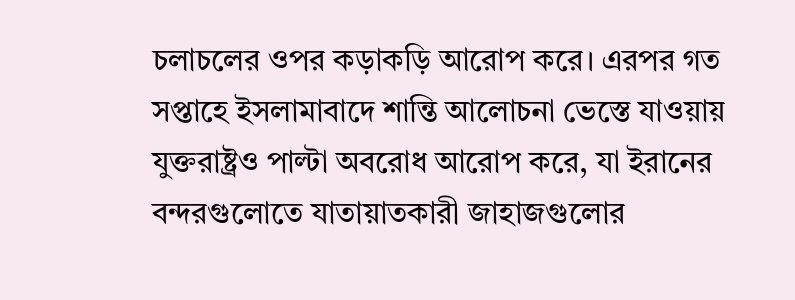চলাচলের ওপর কড়াকড়ি আরোপ করে। এরপর গত সপ্তাহে ইসলামাবাদে শান্তি আলোচনা ভেস্তে যাওয়ায় যুক্তরাষ্ট্রও পাল্টা অবরোধ আরোপ করে, যা ইরানের বন্দরগুলোতে যাতায়াতকারী জাহাজগুলোর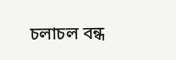চলাচল বন্ধ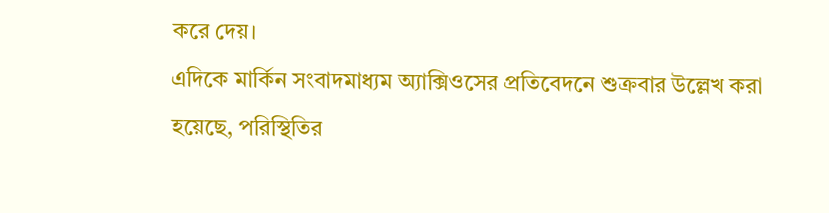করে দেয়।
এদিকে মার্কিন সংবাদমাধ্যম অ্যাক্সিওসের প্রতিবেদনে শুক্রবার উল্লেখ করা হয়েছে, পরিস্থিতির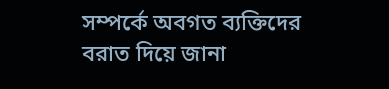সম্পর্কে অবগত ব্যক্তিদের বরাত দিয়ে জানা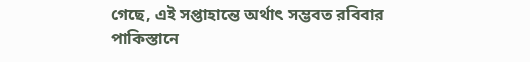গেছে, এই সপ্তাহান্তে অর্থাৎ সম্ভবত রবিবার পাকিস্তানে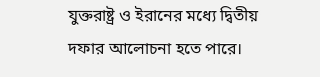যুক্তরাষ্ট্র ও ইরানের মধ্যে দ্বিতীয় দফার আলোচনা হতে পারে।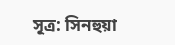সূত্র: সিনহুয়া